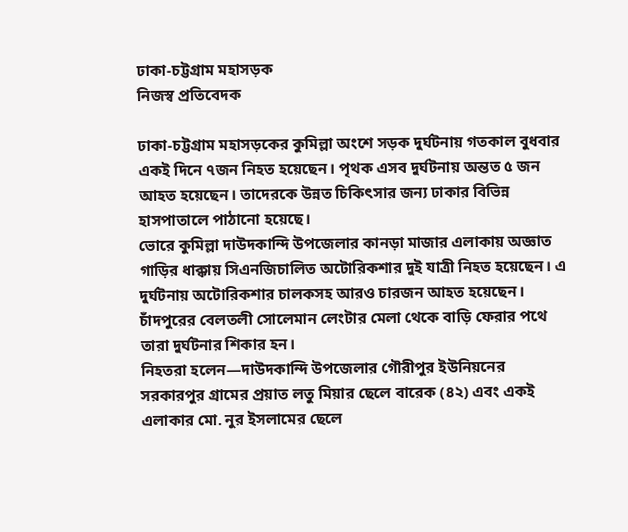ঢাকা-চট্টগ্রাম মহাসড়ক
নিজস্ব প্রতিবেদক

ঢাকা-চট্টগ্রাম মহাসড়কের কুমিল্লা অংশে সড়ক দুর্ঘটনায় গতকাল বুধবার একই দিনে ৭জন নিহত হয়েছেন। পৃথক এসব দুর্ঘটনায় অন্তত ৫ জন আহত হয়েছেন। তাদেরকে উন্নত চিকিৎসার জন্য ঢাকার বিভিন্ন হাসপাতালে পাঠানো হয়েছে।
ভোরে কুমিল্লা দাউদকান্দি উপজেলার কানড়া মাজার এলাকায় অজ্ঞাত গাড়ির ধাক্কায় সিএনজিচালিত অটোরিকশার দুই যাত্রী নিহত হয়েছেন। এ দুর্ঘটনায় অটোরিকশার চালকসহ আরও চারজন আহত হয়েছেন। চাঁদপুরের বেলতলী সোলেমান লেংটার মেলা থেকে বাড়ি ফেরার পথে তারা দুর্ঘটনার শিকার হন।
নিহতরা হলেন—দাউদকান্দি উপজেলার গৌরীপুর ইউনিয়নের সরকারপুর গ্রামের প্রয়াত লতু মিয়ার ছেলে বারেক (৪২) এবং একই এলাকার মো. নুর ইসলামের ছেলে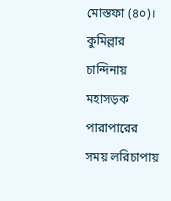মোস্তফা (৪০)।
কুমিল্লার চান্দিনায় মহাসড়ক পারাপারের সময় লরিচাপায়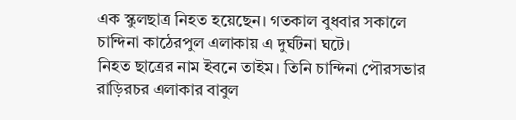এক স্কুলছাত্র নিহত হয়েছেন। গতকাল বুধবার সকালে চান্দিনা কাঠেরপুল এলাকায় এ দুর্ঘটনা ঘটে।
নিহত ছাত্রের নাম ইবনে তাইম। তিনি চান্দিনা পৌরসভার রাড়িরচর এলাকার বাবুল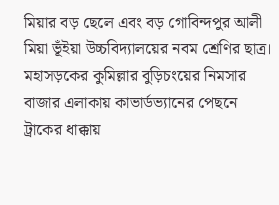মিয়ার বড় ছেলে এবং বড় গোবিন্দপুর আলী মিয়া ভূঁইয়া উচ্চবিদ্যালয়ের নবম শ্রেণির ছাত্র।
মহাসড়কের কুমিল্লার বুড়িচংয়ের নিমসার বাজার এলাকায় কাভার্ডভ্যানের পেছনে ট্রাকের ধাক্কায়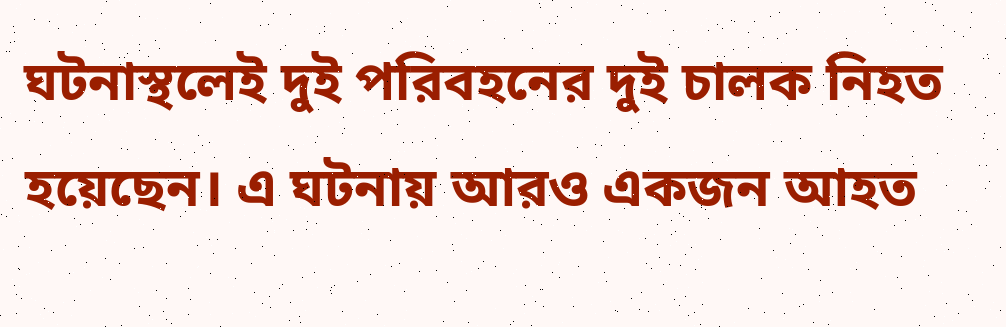ঘটনাস্থলেই দুই পরিবহনের দুই চালক নিহত হয়েছেন। এ ঘটনায় আরও একজন আহত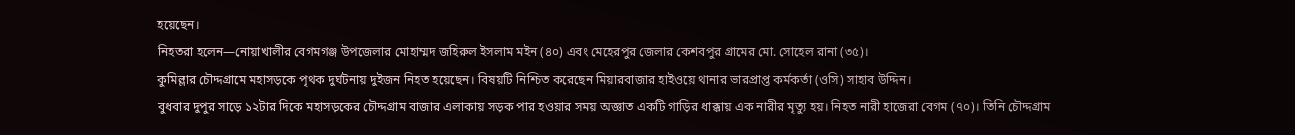হয়েছেন।
নিহতরা হলেন—নোয়াখালীর বেগমগঞ্জ উপজেলার মোহাম্মদ জহিরুল ইসলাম মইন (৪০) এবং মেহেরপুর জেলার কেশবপুর গ্রামের মো. সোহেল রানা (৩৫)।
কুমিল্লার চৌদ্দগ্রামে মহাসড়কে পৃথক দুর্ঘটনায় দুইজন নিহত হয়েছেন। বিষয়টি নিশ্চিত করেছেন মিয়ারবাজার হাইওয়ে থানার ভারপ্রাপ্ত কর্মকর্তা (ওসি) সাহাব উদ্দিন।
বুধবার দুপুর সাড়ে ১২টার দিকে মহাসড়কের চৌদ্দগ্রাম বাজার এলাকায় সড়ক পার হওয়ার সময় অজ্ঞাত একটি গাড়ির ধাক্কায় এক নারীর মৃত্যু হয়। নিহত নারী হাজেরা বেগম (৭০)। তিনি চৌদ্দগ্রাম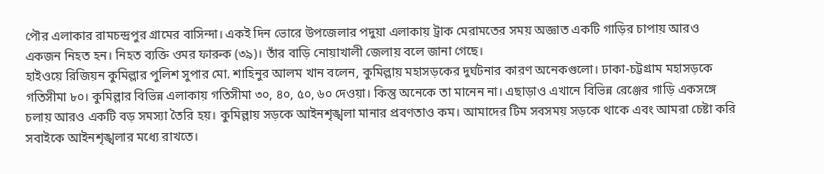পৌর এলাকার রামচন্দ্রপুর গ্রামের বাসিন্দা। একই দিন ভোরে উপজেলার পদুয়া এলাকায় ট্রাক মেরামতের সময় অজ্ঞাত একটি গাড়ির চাপায় আরও একজন নিহত হন। নিহত ব্যক্তি ওমর ফারুক (৩৯)। তাঁর বাড়ি নোয়াখালী জেলায় বলে জানা গেছে।
হাইওয়ে রিজিয়ন কুমিল্লার পুলিশ সুপার মো. শাহিনুর আলম খান বলেন, কুমিল্লায় মহাসড়কের দুর্ঘটনার কারণ অনেকগুলো। ঢাকা-চট্টগ্রাম মহাসড়কে গতিসীমা ৮০। কুমিল্লার বিভিন্ন এলাকায় গতিসীমা ৩০, ৪০, ৫০, ৬০ দেওয়া। কিন্তু অনেকে তা মানেন না। এছাড়াও এখানে বিভিন্ন রেঞ্জের গাড়ি একসঙ্গে চলায় আরও একটি বড় সমস্যা তৈরি হয়। কুমিল্লায় সড়কে আইনশৃঙ্খলা মানার প্রবণতাও কম। আমাদের টিম সবসময় সড়কে থাকে এবং আমরা চেষ্টা করি সবাইকে আইনশৃঙ্খলার মধ্যে রাখতে।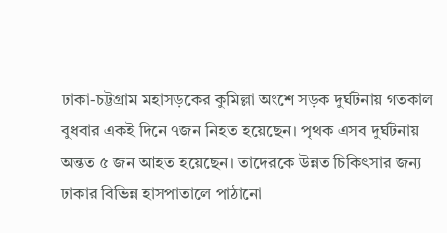ঢাকা-চট্টগ্রাম মহাসড়কের কুমিল্লা অংশে সড়ক দুর্ঘটনায় গতকাল বুধবার একই দিনে ৭জন নিহত হয়েছেন। পৃথক এসব দুর্ঘটনায় অন্তত ৫ জন আহত হয়েছেন। তাদেরকে উন্নত চিকিৎসার জন্য ঢাকার বিভিন্ন হাসপাতালে পাঠানো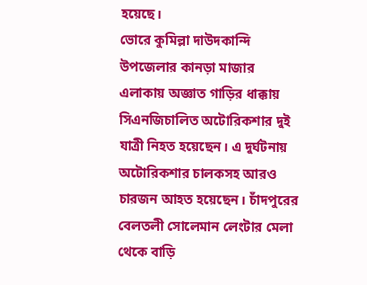হয়েছে।
ভোরে কুমিল্লা দাউদকান্দি উপজেলার কানড়া মাজার এলাকায় অজ্ঞাত গাড়ির ধাক্কায় সিএনজিচালিত অটোরিকশার দুই যাত্রী নিহত হয়েছেন। এ দুর্ঘটনায় অটোরিকশার চালকসহ আরও চারজন আহত হয়েছেন। চাঁদপুরের বেলতলী সোলেমান লেংটার মেলা থেকে বাড়ি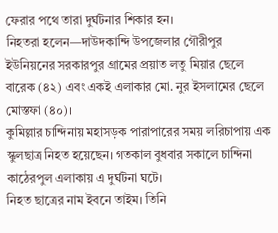ফেরার পথে তারা দুর্ঘটনার শিকার হন।
নিহতরা হলেন—দাউদকান্দি উপজেলার গৌরীপুর ইউনিয়নের সরকারপুর গ্রামের প্রয়াত লতু মিয়ার ছেলে বারেক (৪২) এবং একই এলাকার মো. নুর ইসলামের ছেলে মোস্তফা (৪০)।
কুমিল্লার চান্দিনায় মহাসড়ক পারাপারের সময় লরিচাপায় এক স্কুলছাত্র নিহত হয়েছেন। গতকাল বুধবার সকালে চান্দিনা কাঠেরপুল এলাকায় এ দুর্ঘটনা ঘটে।
নিহত ছাত্রের নাম ইবনে তাইম। তিনি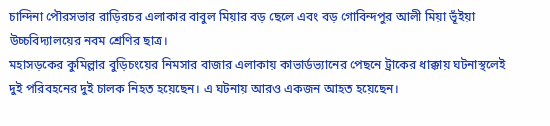চান্দিনা পৌরসভার রাড়িরচর এলাকার বাবুল মিয়ার বড় ছেলে এবং বড় গোবিন্দপুর আলী মিয়া ভূঁইয়া উচ্চবিদ্যালয়ের নবম শ্রেণির ছাত্র।
মহাসড়কের কুমিল্লার বুড়িচংয়ের নিমসার বাজার এলাকায় কাভার্ডভ্যানের পেছনে ট্রাকের ধাক্কায় ঘটনাস্থলেই দুই পরিবহনের দুই চালক নিহত হয়েছেন। এ ঘটনায় আরও একজন আহত হয়েছেন।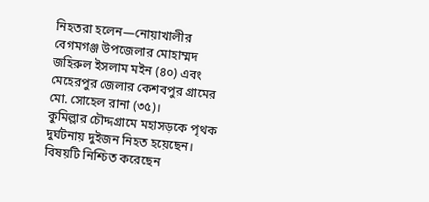নিহতরা হলেন—নোয়াখালীর বেগমগঞ্জ উপজেলার মোহাম্মদ জহিরুল ইসলাম মইন (৪০) এবং মেহেরপুর জেলার কেশবপুর গ্রামের মো. সোহেল রানা (৩৫)।
কুমিল্লার চৌদ্দগ্রামে মহাসড়কে পৃথক দুর্ঘটনায় দুইজন নিহত হয়েছেন। বিষয়টি নিশ্চিত করেছেন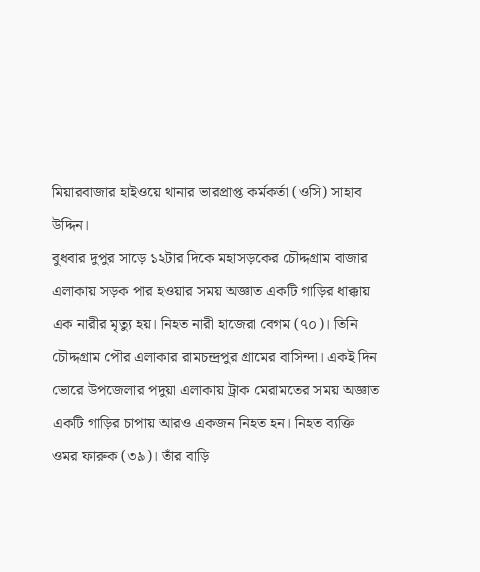মিয়ারবাজার হাইওয়ে থানার ভারপ্রাপ্ত কর্মকর্তা (ওসি) সাহাব উদ্দিন।
বুধবার দুপুর সাড়ে ১২টার দিকে মহাসড়কের চৌদ্দগ্রাম বাজার এলাকায় সড়ক পার হওয়ার সময় অজ্ঞাত একটি গাড়ির ধাক্কায় এক নারীর মৃত্যু হয়। নিহত নারী হাজেরা বেগম (৭০)। তিনি চৌদ্দগ্রাম পৌর এলাকার রামচন্দ্রপুর গ্রামের বাসিন্দা। একই দিন ভোরে উপজেলার পদুয়া এলাকায় ট্রাক মেরামতের সময় অজ্ঞাত একটি গাড়ির চাপায় আরও একজন নিহত হন। নিহত ব্যক্তি ওমর ফারুক (৩৯)। তাঁর বাড়ি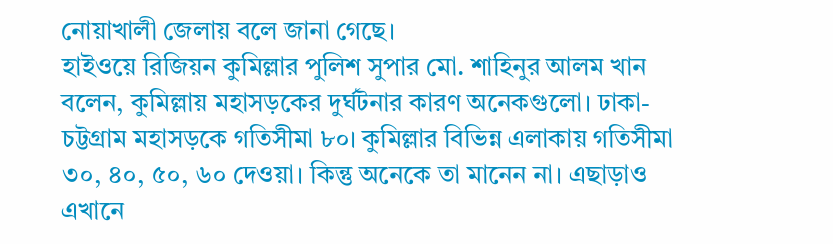নোয়াখালী জেলায় বলে জানা গেছে।
হাইওয়ে রিজিয়ন কুমিল্লার পুলিশ সুপার মো. শাহিনুর আলম খান বলেন, কুমিল্লায় মহাসড়কের দুর্ঘটনার কারণ অনেকগুলো। ঢাকা-চট্টগ্রাম মহাসড়কে গতিসীমা ৮০। কুমিল্লার বিভিন্ন এলাকায় গতিসীমা ৩০, ৪০, ৫০, ৬০ দেওয়া। কিন্তু অনেকে তা মানেন না। এছাড়াও এখানে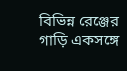বিভিন্ন রেঞ্জের গাড়ি একসঙ্গে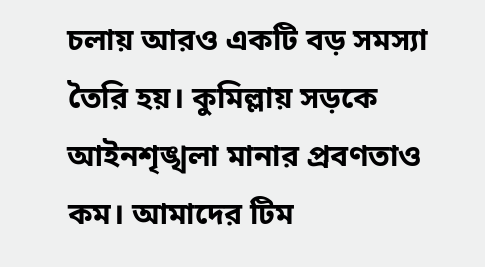চলায় আরও একটি বড় সমস্যা তৈরি হয়। কুমিল্লায় সড়কে আইনশৃঙ্খলা মানার প্রবণতাও কম। আমাদের টিম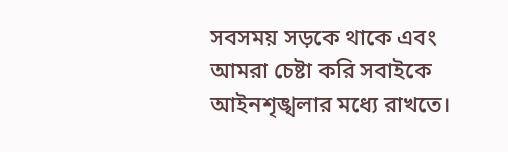সবসময় সড়কে থাকে এবং আমরা চেষ্টা করি সবাইকে আইনশৃঙ্খলার মধ্যে রাখতে।